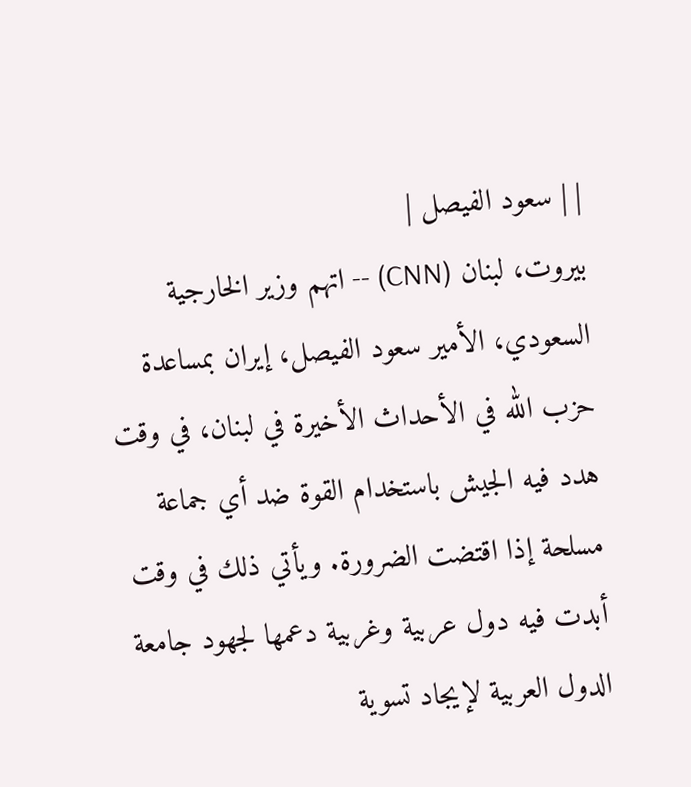| | سعود الفيصل |
بيروت، لبنان (CNN) -- اتهم وزير الخارجية السعودي، الأمير سعود الفيصل، إيران بمساعدة حزب الله في الأحداث الأخيرة في لبنان، في وقت هدد فيه الجيش باستخدام القوة ضد أي جماعة مسلحة إذا اقتضت الضرورة. ويأتي ذلك في وقت أبدت فيه دول عربية وغربية دعمها لجهود جامعة الدول العربية لإيجاد تسوية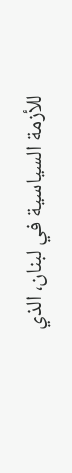للأزمة السياسية في لبنان، الذي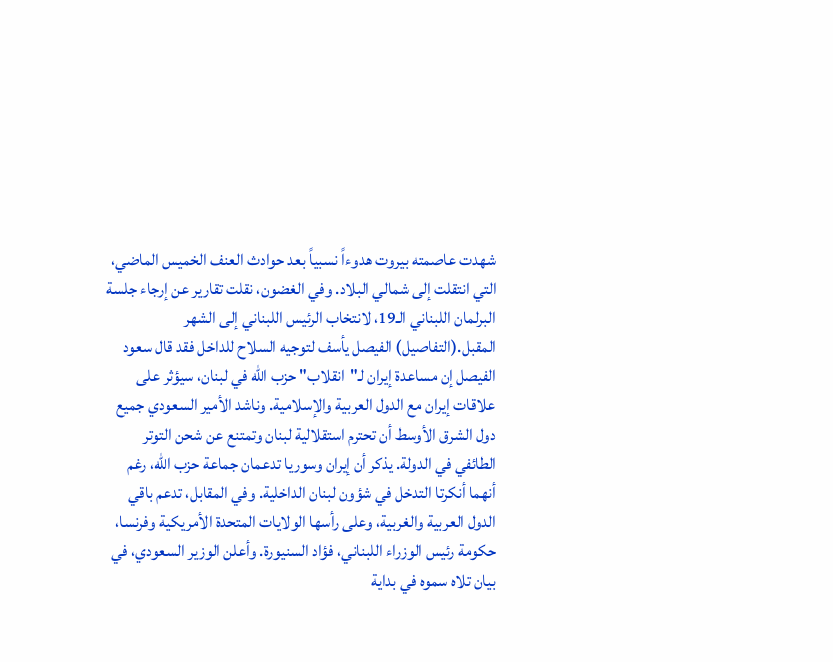شهدت عاصمته بيروت هدوءاً نسبياً بعد حوادث العنف الخميس الماضي، التي انتقلت إلى شمالي البلاد. وفي الغضون، نقلت تقارير عن إرجاء جلسة البرلمان اللبناني الـ19، لانتخاب الرئيس اللبناني إلى الشهر المقبل.(التفاصيل) الفيصل يأسف لتوجيه السلاح للداخل فقد قال سعود الفيصل إن مساعدة إيران لـ"انقلاب" حزب الله في لبنان، سيؤثر على علاقات إيران مع الدول العربية والإسلامية. وناشد الأمير السعودي جميع دول الشرق الأوسط أن تحترم استقلالية لبنان وتمتنع عن شحن التوتر الطائفي في الدولة. يذكر أن إيران وسوريا تدعمان جماعة حزب الله، رغم أنهما أنكرتا التدخل في شؤون لبنان الداخلية. وفي المقابل، تدعم باقي الدول العربية والغربية، وعلى رأسها الولايات المتحدة الأمريكية وفرنسا، حكومة رئيس الوزراء اللبناني، فؤاد السنيورة. وأعلن الوزير السعودي، في بيان تلاه سموه في بداية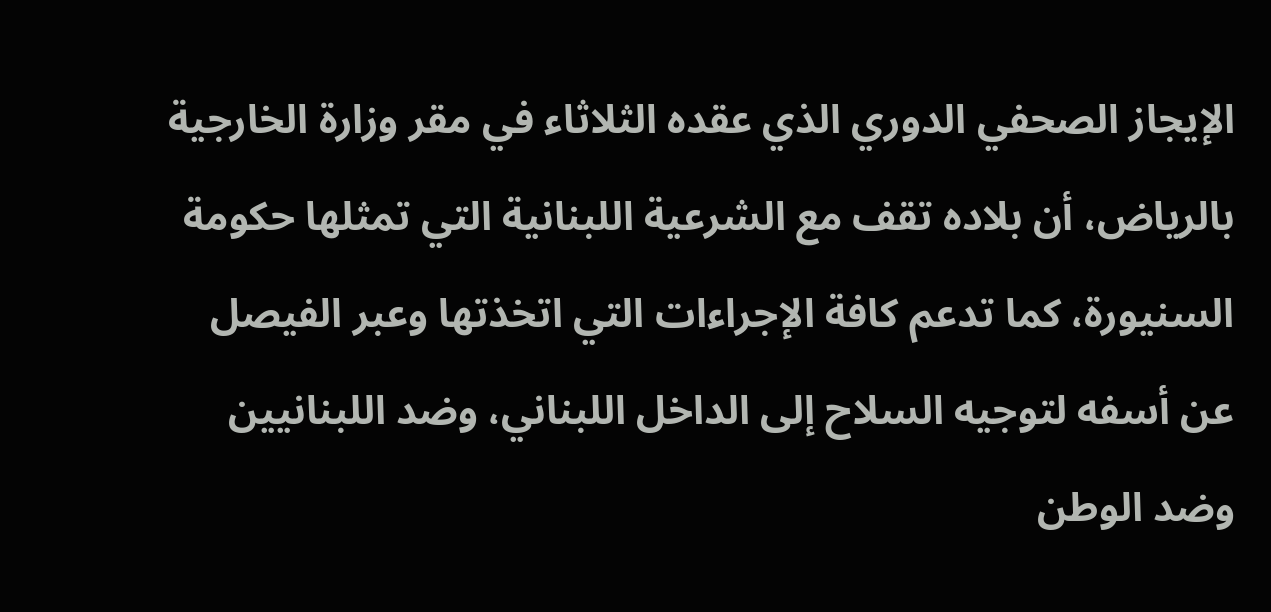الإيجاز الصحفي الدوري الذي عقده الثلاثاء في مقر وزارة الخارجية بالرياض، أن بلاده تقف مع الشرعية اللبنانية التي تمثلها حكومة السنيورة، كما تدعم كافة الإجراءات التي اتخذتها وعبر الفيصل عن أسفه لتوجيه السلاح إلى الداخل اللبناني، وضد اللبنانيين وضد الوطن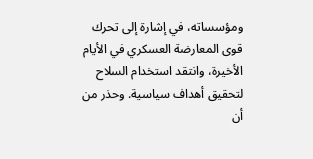ومؤسساته، في إشارة إلى تحرك قوى المعارضة العسكري في الأيام الأخيرة، وانتقد استخدام السلاح لتحقيق أهداف سياسية. وحذر من أن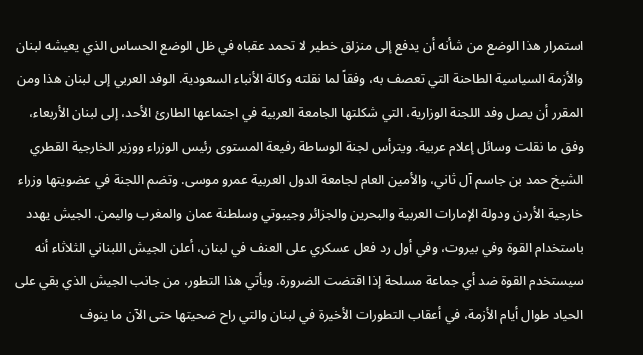استمرار هذا الوضع من شأنه أن يدفع إلى منزلق خطير لا تحمد عقباه في ظل الوضع الحساس الذي يعيشه لبنان والأزمة السياسية الطاحنة التي تعصف به، وفقاً لما نقلته وكالة الأنباء السعودية. الوفد العربي إلى لبنان هذا ومن المقرر أن يصل وفد اللجنة الوزارية، التي شكلتها الجامعة العربية في اجتماعها الطارئ الأحد، إلى لبنان الأربعاء، وفق ما نقلت وسائل إعلام عربية. ويترأس لجنة الوساطة رفيعة المستوى رئيس الوزراء ووزير الخارجية القطري الشيخ حمد بن جاسم آل ثاني، والأمين العام لجامعة الدول العربية عمرو موسى. وتضم اللجنة في عضويتها وزراء خارجية الأردن ودولة الإمارات العربية والبحرين والجزائر وجيبوتي وسلطنة عمان والمغرب واليمن. الجيش يهدد باستخدام القوة وفي بيروت، وفي أول رد فعل عسكري على العنف في لبنان، أعلن الجيش اللبناني الثلاثاء أنه سيستخدم القوة ضد أي جماعة مسلحة إذا اقتضت الضرورة. ويأتي هذا التطور، من جانب الجيش الذي بقي على الحياد طوال أيام الأزمة، في أعقاب التطورات الأخيرة في لبنان والتي راح ضحيتها حتى الآن ما ينوف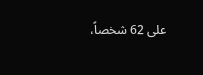على 62 شخصاً،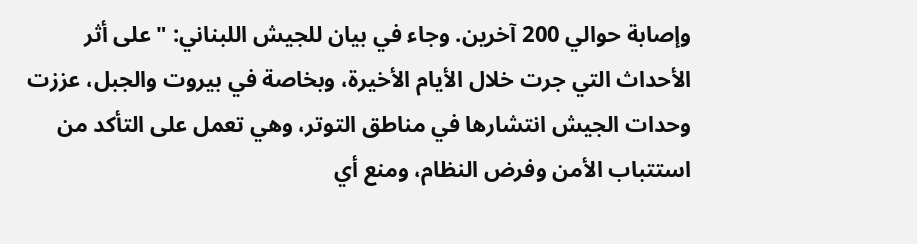وإصابة حوالي 200 آخرين. وجاء في بيان للجيش اللبناني: "على أثر الأحداث التي جرت خلال الأيام الأخيرة، وبخاصة في بيروت والجبل، عززت وحدات الجيش انتشارها في مناطق التوتر، وهي تعمل على التأكد من استتباب الأمن وفرض النظام، ومنع أي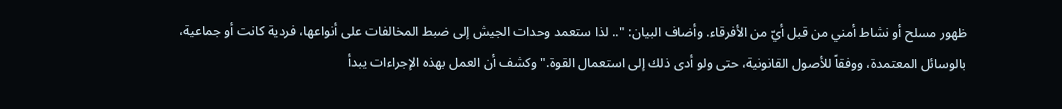ظهور مسلح أو نشاط أمني من قبل أيّ من الأفرقاء. وأضاف البيان: ".. لذا ستعمد وحدات الجيش إلى ضبط المخالفات على أنواعها، فردية كانت أو جماعية، بالوسائل المعتمدة، ووفقاً للأصول القانونية، حتى ولو أدى ذلك إلى استعمال القوة." وكشف أن العمل بهذه الإجراءات يبدأ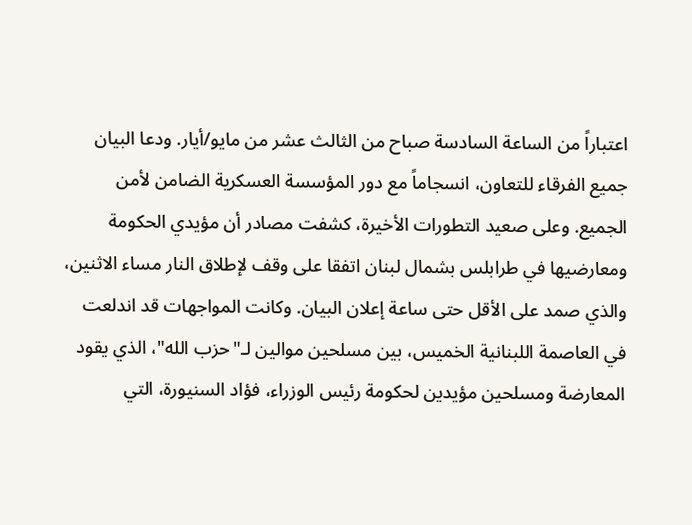اعتباراً من الساعة السادسة صباح من الثالث عشر من مايو/أيار. ودعا البيان جميع الفرقاء للتعاون، انسجاماً مع دور المؤسسة العسكرية الضامن لأمن الجميع. وعلى صعيد التطورات الأخيرة، كشفت مصادر أن مؤيدي الحكومة ومعارضيها في طرابلس بشمال لبنان اتفقا على وقف لإطلاق النار مساء الاثنين، والذي صمد على الأقل حتى ساعة إعلان البيان. وكانت المواجهات قد اندلعت في العاصمة اللبنانية الخميس، بين مسلحين موالين لـ"حزب الله"، الذي يقود المعارضة ومسلحين مؤيدين لحكومة رئيس الوزراء، فؤاد السنيورة، التي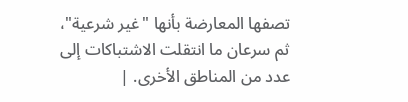تصفها المعارضة بأنها "غير شرعية"، ثم سرعان ما انتقلت الاشتباكات إلى عدد من المناطق الأخرى. |